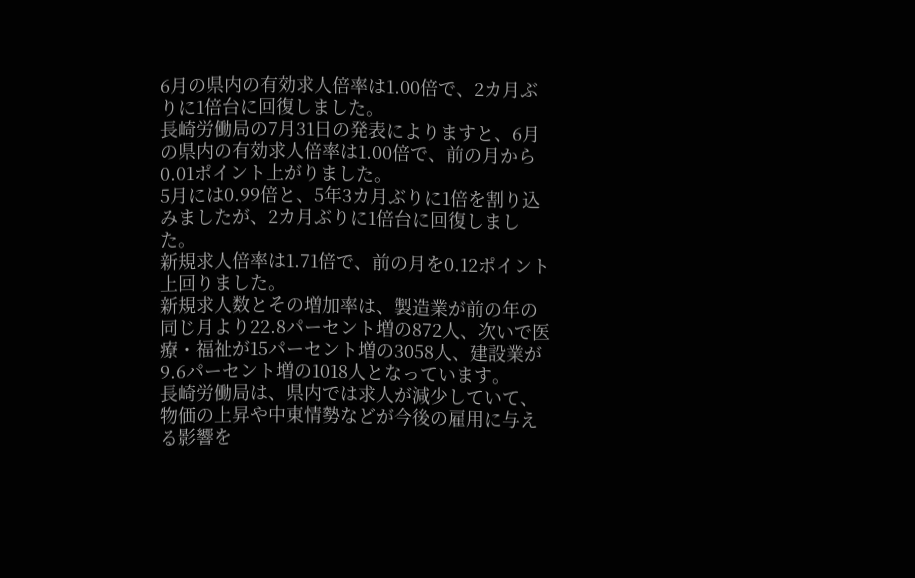6月の県内の有効求人倍率は1.00倍で、2カ月ぶりに1倍台に回復しました。
長崎労働局の7月31日の発表によりますと、6月の県内の有効求人倍率は1.00倍で、前の月から0.01ポイント上がりました。
5月には0.99倍と、5年3カ月ぶりに1倍を割り込みましたが、2カ月ぶりに1倍台に回復しました。
新規求人倍率は1.71倍で、前の月を0.12ポイント上回りました。
新規求人数とその増加率は、製造業が前の年の同じ月より22.8パーセント増の872人、次いで医療・福祉が15パーセント増の3058人、建設業が9.6パーセント増の1018人となっています。
長崎労働局は、県内では求人が減少していて、物価の上昇や中東情勢などが今後の雇用に与える影響を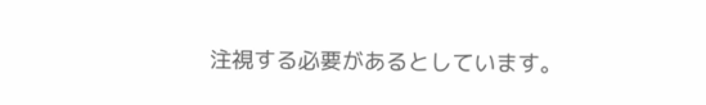注視する必要があるとしています。